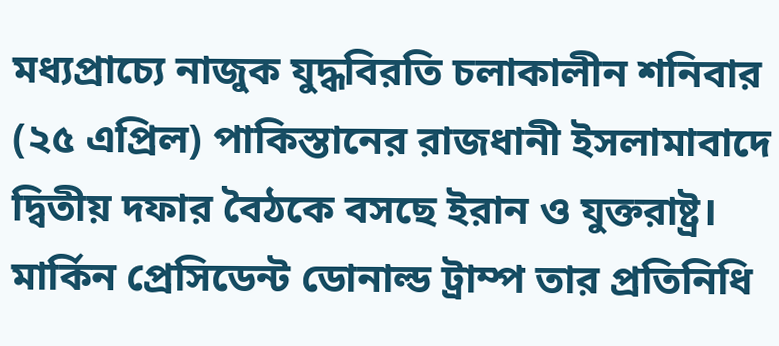মধ্যপ্রাচ্যে নাজুক যুদ্ধবিরতি চলাকালীন শনিবার (২৫ এপ্রিল) পাকিস্তানের রাজধানী ইসলামাবাদে দ্বিতীয় দফার বৈঠকে বসছে ইরান ও যুক্তরাষ্ট্র। মার্কিন প্রেসিডেন্ট ডোনাল্ড ট্রাম্প তার প্রতিনিধি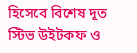হিসেবে বিশেষ দূত স্টিভ উইটকফ ও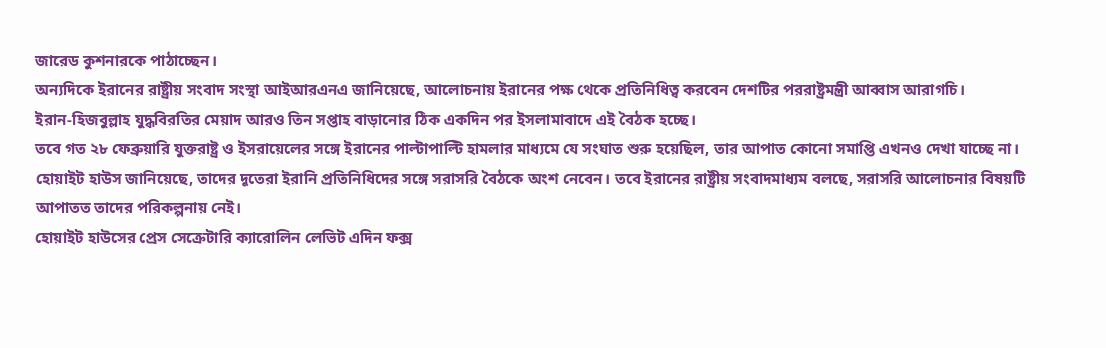জারেড কুশনারকে পাঠাচ্ছেন।
অন্যদিকে ইরানের রাষ্ট্রীয় সংবাদ সংস্থা আইআরএনএ জানিয়েছে, আলোচনায় ইরানের পক্ষ থেকে প্রতিনিধিত্ব করবেন দেশটির পররাষ্ট্রমন্ত্রী আব্বাস আরাগচি।
ইরান-হিজবুল্লাহ যুদ্ধবিরতির মেয়াদ আরও তিন সপ্তাহ বাড়ানোর ঠিক একদিন পর ইসলামাবাদে এই বৈঠক হচ্ছে।
তবে গত ২৮ ফেব্রুয়ারি যুক্তরাষ্ট্র ও ইসরায়েলের সঙ্গে ইরানের পাল্টাপাল্টি হামলার মাধ্যমে যে সংঘাত শুরু হয়েছিল, তার আপাত কোনো সমাপ্তি এখনও দেখা যাচ্ছে না।
হোয়াইট হাউস জানিয়েছে, তাদের দূতেরা ইরানি প্রতিনিধিদের সঙ্গে সরাসরি বৈঠকে অংশ নেবেন। তবে ইরানের রাষ্ট্রীয় সংবাদমাধ্যম বলছে, সরাসরি আলোচনার বিষয়টি আপাতত তাদের পরিকল্পনায় নেই।
হোয়াইট হাউসের প্রেস সেক্রেটারি ক্যারোলিন লেভিট এদিন ফক্স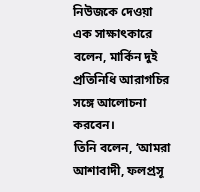নিউজকে দেওয়া এক সাক্ষাৎকারে বলেন, মার্কিন দুই প্রতিনিধি আরাগচির সঙ্গে আলোচনা করবেন।
তিনি বলেন, ‘আমরা আশাবাদী, ফলপ্রসূ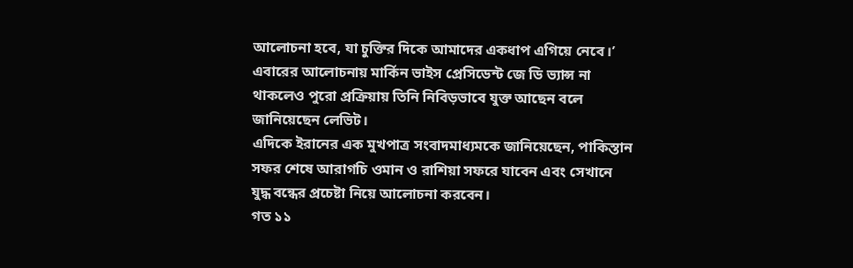আলোচনা হবে, যা চুক্তির দিকে আমাদের একধাপ এগিয়ে নেবে।’
এবারের আলোচনায় মার্কিন ভাইস প্রেসিডেন্ট জে ডি ভ্যান্স না থাকলেও পুরো প্রক্রিয়ায় তিনি নিবিড়ভাবে যুক্ত আছেন বলে জানিয়েছেন লেভিট।
এদিকে ইরানের এক মুখপাত্র সংবাদমাধ্যমকে জানিয়েছেন, পাকিস্তান সফর শেষে আরাগচি ওমান ও রাশিয়া সফরে যাবেন এবং সেখানে যুদ্ধ বন্ধের প্রচেষ্টা নিয়ে আলোচনা করবেন।
গত ১১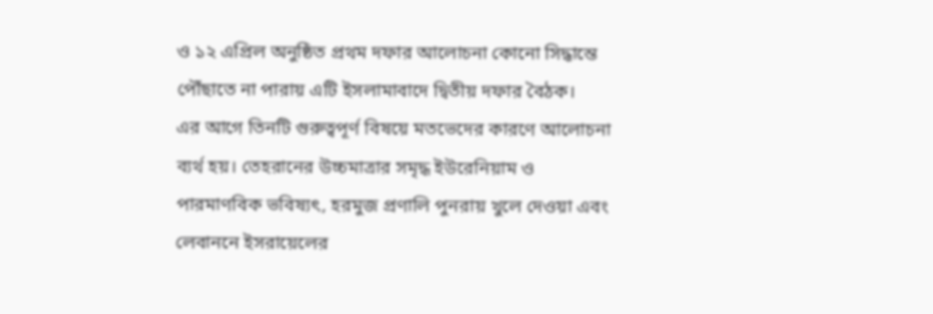ও ১২ এপ্রিল অনুষ্ঠিত প্রথম দফার আলোচনা কোনো সিদ্ধান্তে পৌঁছাতে না পারায় এটি ইসলামাবাদে দ্বিতীয় দফার বৈঠক।
এর আগে তিনটি গুরুত্বপূর্ণ বিষয়ে মতভেদের কারণে আলোচনা ব্যর্থ হয়। তেহরানের উচ্চমাত্রার সমৃদ্ধ ইউরেনিয়াম ও পারমাণবিক ভবিষ্যৎ, হরমুজ প্রণালি পুনরায় খুলে দেওয়া এবং লেবাননে ইসরায়েলের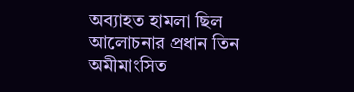অব্যাহত হামলা ছিল আলোচনার প্রধান তিন অমীমাংসিত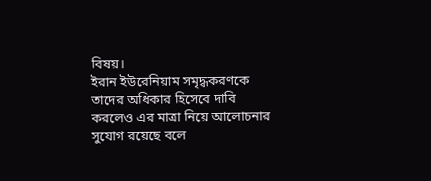বিষয়।
ইরান ইউরেনিয়াম সমৃদ্ধকরণকে তাদের অধিকার হিসেবে দাবি করলেও এর মাত্রা নিয়ে আলোচনার সুযোগ রয়েছে বলে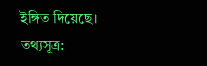ইঙ্গিত দিয়েছে।
তথ্যসূত্র: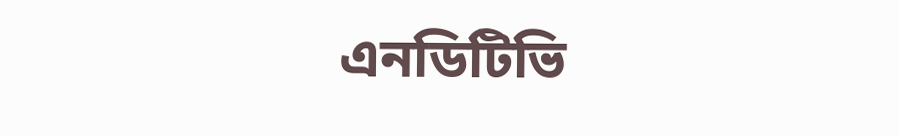এনডিটিভি